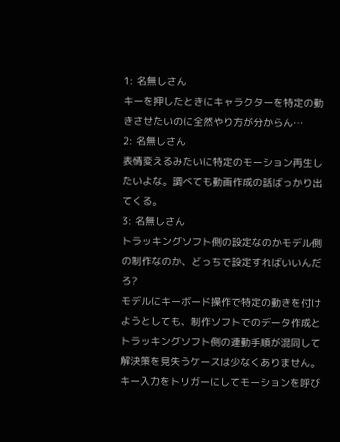1: 名無しさん
キーを押したときにキャラクターを特定の動きさせたいのに全然やり方が分からん…
2: 名無しさん
表情変えるみたいに特定のモーション再生したいよな。調べても動画作成の話ばっかり出てくる。
3: 名無しさん
トラッキングソフト側の設定なのかモデル側の制作なのか、どっちで設定すればいいんだろ?
モデルにキーボード操作で特定の動きを付けようとしても、制作ソフトでのデータ作成とトラッキングソフト側の連動手順が混同して解決策を見失うケースは少なくありません。キー入力をトリガーにしてモーションを呼び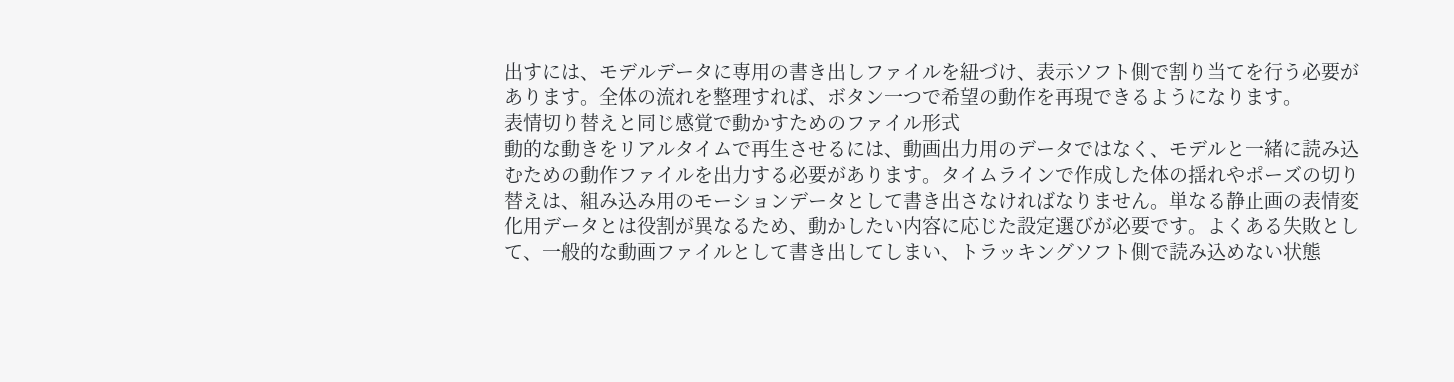出すには、モデルデータに専用の書き出しファイルを紐づけ、表示ソフト側で割り当てを行う必要があります。全体の流れを整理すれば、ボタン一つで希望の動作を再現できるようになります。
表情切り替えと同じ感覚で動かすためのファイル形式
動的な動きをリアルタイムで再生させるには、動画出力用のデータではなく、モデルと一緒に読み込むための動作ファイルを出力する必要があります。タイムラインで作成した体の揺れやポーズの切り替えは、組み込み用のモーションデータとして書き出さなければなりません。単なる静止画の表情変化用データとは役割が異なるため、動かしたい内容に応じた設定選びが必要です。よくある失敗として、一般的な動画ファイルとして書き出してしまい、トラッキングソフト側で読み込めない状態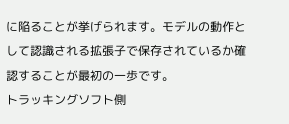に陥ることが挙げられます。モデルの動作として認識される拡張子で保存されているか確認することが最初の一歩です。
トラッキングソフト側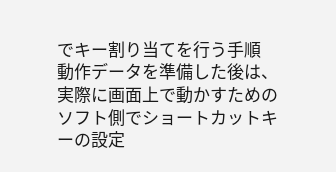でキー割り当てを行う手順
動作データを準備した後は、実際に画面上で動かすためのソフト側でショートカットキーの設定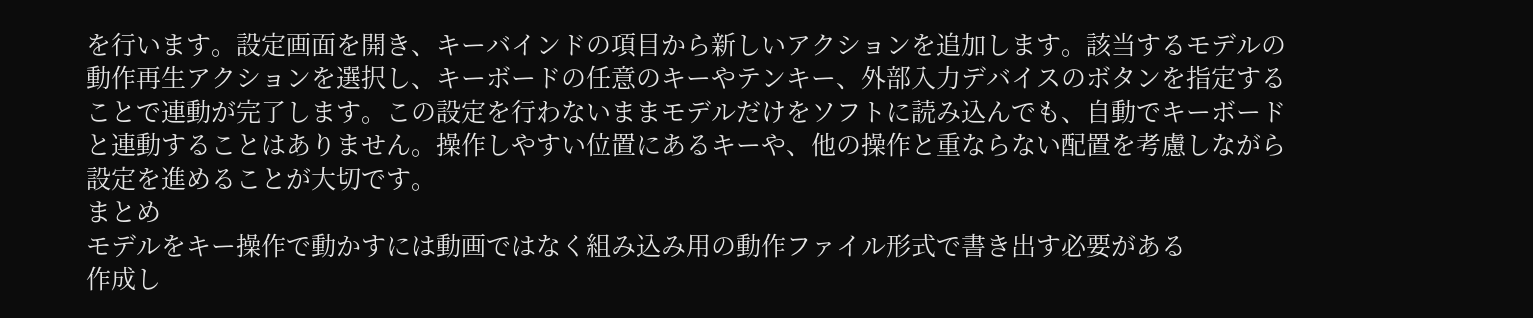を行います。設定画面を開き、キーバインドの項目から新しいアクションを追加します。該当するモデルの動作再生アクションを選択し、キーボードの任意のキーやテンキー、外部入力デバイスのボタンを指定することで連動が完了します。この設定を行わないままモデルだけをソフトに読み込んでも、自動でキーボードと連動することはありません。操作しやすい位置にあるキーや、他の操作と重ならない配置を考慮しながら設定を進めることが大切です。
まとめ
モデルをキー操作で動かすには動画ではなく組み込み用の動作ファイル形式で書き出す必要がある
作成し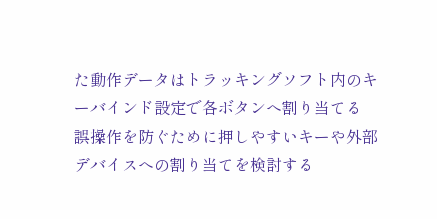た動作データはトラッキングソフト内のキーバインド設定で各ボタンへ割り当てる
誤操作を防ぐために押しやすいキーや外部デバイスへの割り当てを検討する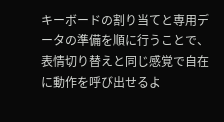キーボードの割り当てと専用データの準備を順に行うことで、表情切り替えと同じ感覚で自在に動作を呼び出せるよ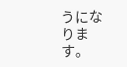うになります。